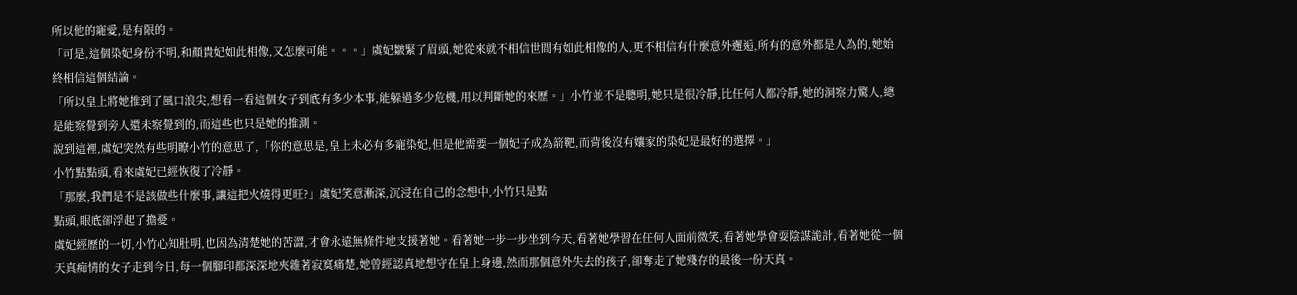所以他的寵愛,是有限的。
「可是,這個染妃身份不明,和顏貴妃如此相像,又怎麼可能。。。」虞妃皺緊了眉頭,她從來就不相信世間有如此相像的人,更不相信有什麼意外邂逅,所有的意外都是人為的,她始終相信這個結論。
「所以皇上將她推到了風口浪尖,想看一看這個女子到底有多少本事,能躲過多少危機,用以判斷她的來歷。」小竹並不是聰明,她只是很冷靜,比任何人都冷靜,她的洞察力驚人,總是能察覺到旁人還未察覺到的,而這些也只是她的推測。
說到這裡,虞妃突然有些明瞭小竹的意思了,「你的意思是,皇上未必有多寵染妃,但是他需要一個妃子成為箭靶,而背後沒有孃家的染妃是最好的選擇。」
小竹點點頭,看來虞妃已經恢復了冷靜。
「那麼,我們是不是該做些什麼事,讓這把火燒得更旺?」虞妃笑意漸深,沉浸在自己的念想中,小竹只是點
點頭,眼底卻浮起了擔憂。
虞妃經歷的一切,小竹心知肚明,也因為清楚她的苦澀,才會永遠無條件地支援著她。看著她一步一步坐到今天,看著她學習在任何人面前微笑,看著她學會耍陰謀詭計,看著她從一個天真痴情的女子走到今日,每一個腳印都深深地夾雜著寂寞痛楚,她曾經認真地想守在皇上身邊,然而那個意外失去的孩子,卻奪走了她殘存的最後一份天真。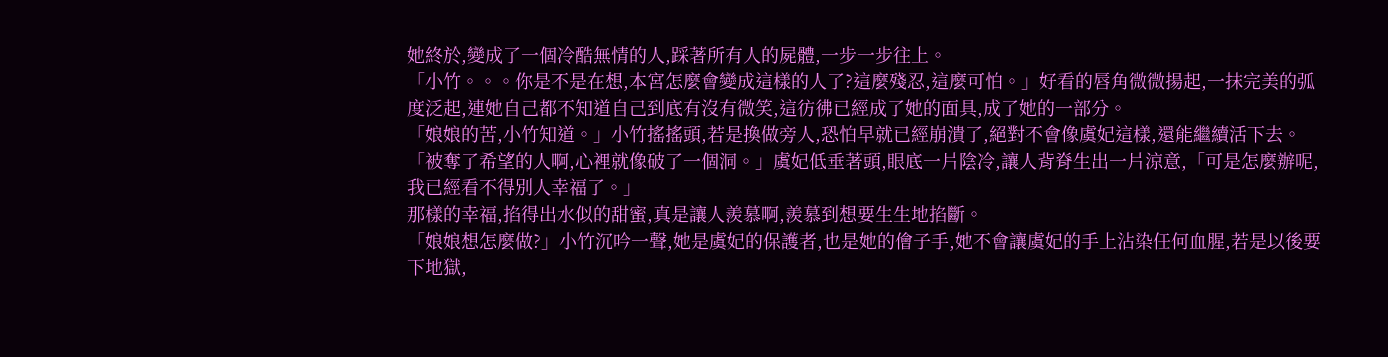她終於,變成了一個冷酷無情的人,踩著所有人的屍體,一步一步往上。
「小竹。。。你是不是在想,本宮怎麼會變成這樣的人了?這麼殘忍,這麼可怕。」好看的唇角微微揚起,一抹完美的弧度泛起,連她自己都不知道自己到底有沒有微笑,這彷彿已經成了她的面具,成了她的一部分。
「娘娘的苦,小竹知道。」小竹搖搖頭,若是換做旁人,恐怕早就已經崩潰了,絕對不會像虞妃這樣,還能繼續活下去。
「被奪了希望的人啊,心裡就像破了一個洞。」虞妃低垂著頭,眼底一片陰冷,讓人背脊生出一片涼意,「可是怎麼辦呢,我已經看不得別人幸福了。」
那樣的幸福,掐得出水似的甜蜜,真是讓人羨慕啊,羨慕到想要生生地掐斷。
「娘娘想怎麼做?」小竹沉吟一聲,她是虞妃的保護者,也是她的儈子手,她不會讓虞妃的手上沾染任何血腥,若是以後要下地獄,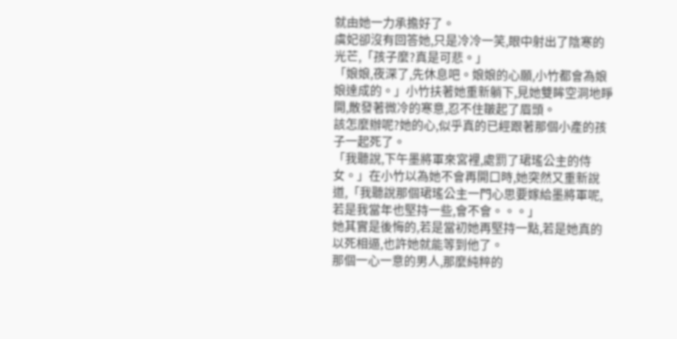就由她一力承擔好了。
虞妃卻沒有回答她,只是冷冷一笑,眼中射出了陰寒的光芒,「孩子麼?真是可悲。」
「娘娘,夜深了,先休息吧。娘娘的心願,小竹都會為娘娘達成的。」小竹扶著她重新躺下,見她雙眸空洞地睜開,散發著微冷的寒意,忍不住皺起了眉頭。
該怎麼辦呢?她的心,似乎真的已經跟著那個小產的孩子一起死了。
「我聽說,下午墨將軍來宮裡,處罰了珺瑤公主的侍女。」在小竹以為她不會再開口時,她突然又重新說道,「我聽說那個珺瑤公主一門心思要嫁給墨將軍呢,若是我當年也堅持一些,會不會。。。」
她其實是後悔的,若是當初她再堅持一點,若是她真的以死相逼,也許她就能等到他了。
那個一心一意的男人,那麼純粹的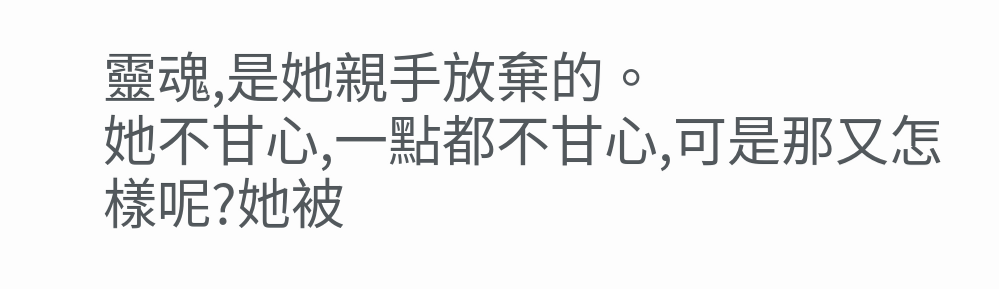靈魂,是她親手放棄的。
她不甘心,一點都不甘心,可是那又怎樣呢?她被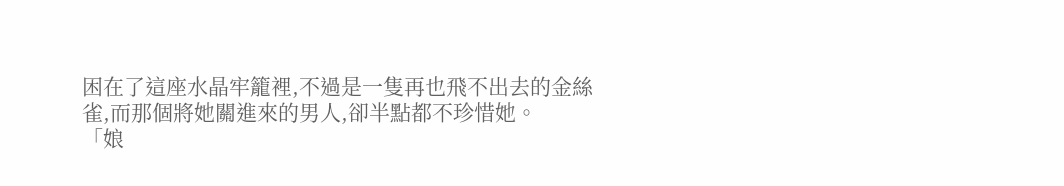困在了這座水晶牢籠裡,不過是一隻再也飛不出去的金絲雀,而那個將她關進來的男人,卻半點都不珍惜她。
「娘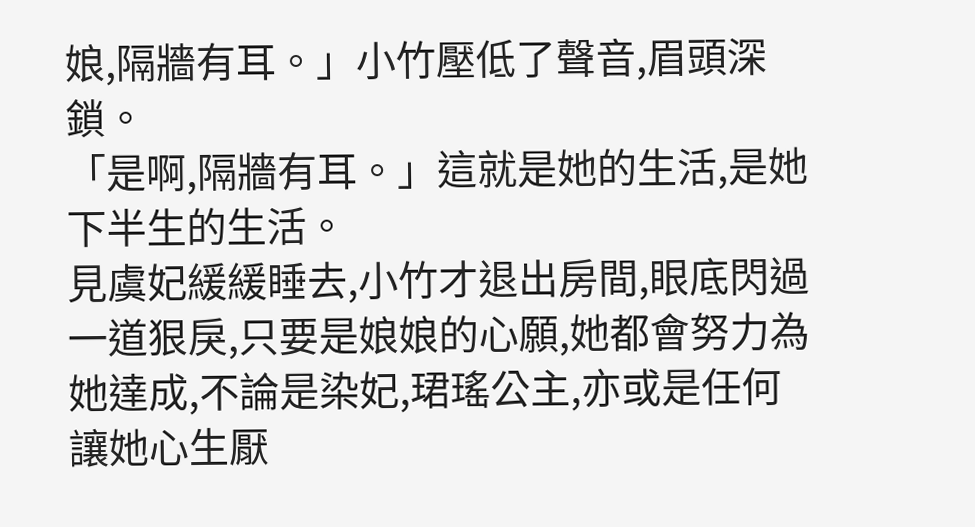娘,隔牆有耳。」小竹壓低了聲音,眉頭深鎖。
「是啊,隔牆有耳。」這就是她的生活,是她下半生的生活。
見虞妃緩緩睡去,小竹才退出房間,眼底閃過一道狠戾,只要是娘娘的心願,她都會努力為她達成,不論是染妃,珺瑤公主,亦或是任何讓她心生厭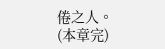倦之人。
(本章完)